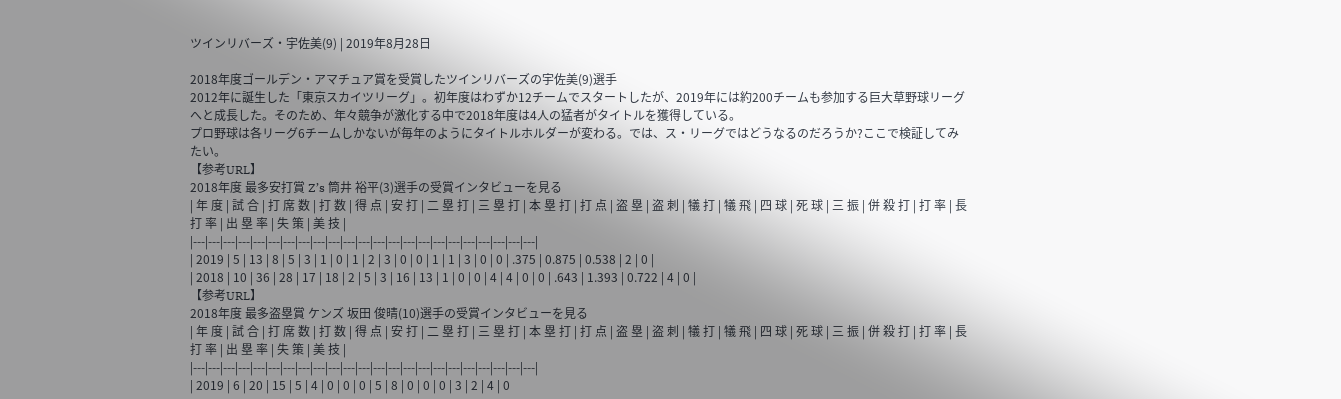ツインリバーズ・宇佐美(9) | 2019年8月28日

2018年度ゴールデン・アマチュア賞を受賞したツインリバーズの宇佐美(9)選手
2012年に誕生した「東京スカイツリーグ」。初年度はわずか12チームでスタートしたが、2019年には約200チームも参加する巨大草野球リーグへと成長した。そのため、年々競争が激化する中で2018年度は4人の猛者がタイトルを獲得している。
プロ野球は各リーグ6チームしかないが毎年のようにタイトルホルダーが変わる。では、ス・リーグではどうなるのだろうか?ここで検証してみたい。
【参考URL】
2018年度 最多安打賞 Z’s 筒井 裕平(3)選手の受賞インタビューを見る
| 年 度 | 試 合 | 打 席 数 | 打 数 | 得 点 | 安 打 | 二 塁 打 | 三 塁 打 | 本 塁 打 | 打 点 | 盗 塁 | 盗 刺 | 犠 打 | 犠 飛 | 四 球 | 死 球 | 三 振 | 併 殺 打 | 打 率 | 長 打 率 | 出 塁 率 | 失 策 | 美 技 |
|---|---|---|---|---|---|---|---|---|---|---|---|---|---|---|---|---|---|---|---|---|---|---|
| 2019 | 5 | 13 | 8 | 5 | 3 | 1 | 0 | 1 | 2 | 3 | 0 | 0 | 1 | 1 | 3 | 0 | 0 | .375 | 0.875 | 0.538 | 2 | 0 |
| 2018 | 10 | 36 | 28 | 17 | 18 | 2 | 5 | 3 | 16 | 13 | 1 | 0 | 0 | 4 | 4 | 0 | 0 | .643 | 1.393 | 0.722 | 4 | 0 |
【参考URL】
2018年度 最多盗塁賞 ケンズ 坂田 俊晴(10)選手の受賞インタビューを見る
| 年 度 | 試 合 | 打 席 数 | 打 数 | 得 点 | 安 打 | 二 塁 打 | 三 塁 打 | 本 塁 打 | 打 点 | 盗 塁 | 盗 刺 | 犠 打 | 犠 飛 | 四 球 | 死 球 | 三 振 | 併 殺 打 | 打 率 | 長 打 率 | 出 塁 率 | 失 策 | 美 技 |
|---|---|---|---|---|---|---|---|---|---|---|---|---|---|---|---|---|---|---|---|---|---|---|
| 2019 | 6 | 20 | 15 | 5 | 4 | 0 | 0 | 0 | 5 | 8 | 0 | 0 | 0 | 3 | 2 | 4 | 0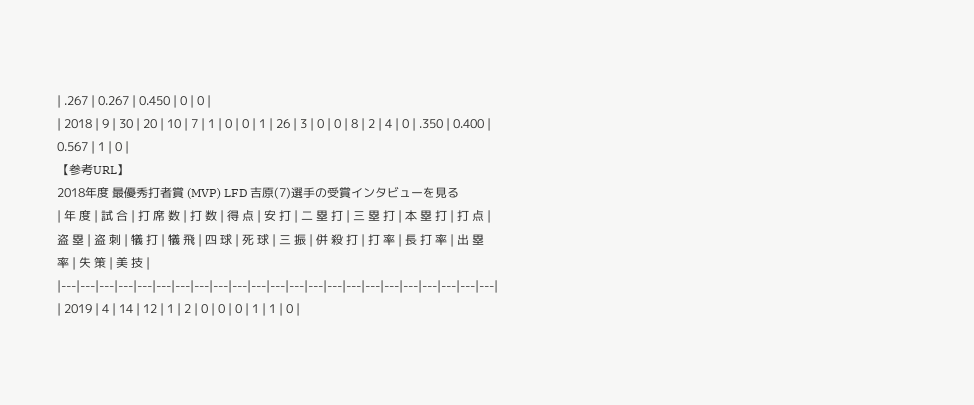| .267 | 0.267 | 0.450 | 0 | 0 |
| 2018 | 9 | 30 | 20 | 10 | 7 | 1 | 0 | 0 | 1 | 26 | 3 | 0 | 0 | 8 | 2 | 4 | 0 | .350 | 0.400 | 0.567 | 1 | 0 |
【参考URL】
2018年度 最優秀打者賞 (MVP) LFD 吉原(7)選手の受賞インタビューを見る
| 年 度 | 試 合 | 打 席 数 | 打 数 | 得 点 | 安 打 | 二 塁 打 | 三 塁 打 | 本 塁 打 | 打 点 | 盗 塁 | 盗 刺 | 犠 打 | 犠 飛 | 四 球 | 死 球 | 三 振 | 併 殺 打 | 打 率 | 長 打 率 | 出 塁 率 | 失 策 | 美 技 |
|---|---|---|---|---|---|---|---|---|---|---|---|---|---|---|---|---|---|---|---|---|---|---|
| 2019 | 4 | 14 | 12 | 1 | 2 | 0 | 0 | 0 | 1 | 1 | 0 |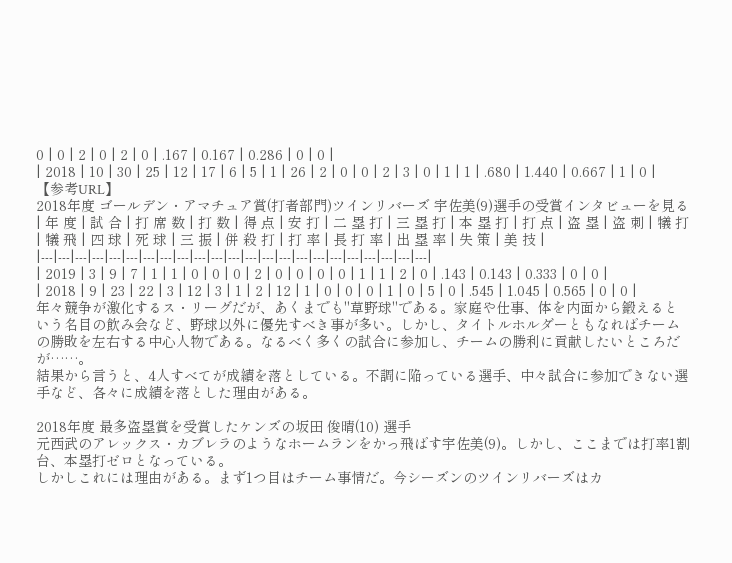0 | 0 | 2 | 0 | 2 | 0 | .167 | 0.167 | 0.286 | 0 | 0 |
| 2018 | 10 | 30 | 25 | 12 | 17 | 6 | 5 | 1 | 26 | 2 | 0 | 0 | 2 | 3 | 0 | 1 | 1 | .680 | 1.440 | 0.667 | 1 | 0 |
【参考URL】
2018年度 ゴールデン・アマチュア賞(打者部門)ツインリバーズ 宇佐美(9)選手の受賞インタビューを見る
| 年 度 | 試 合 | 打 席 数 | 打 数 | 得 点 | 安 打 | 二 塁 打 | 三 塁 打 | 本 塁 打 | 打 点 | 盗 塁 | 盗 刺 | 犠 打 | 犠 飛 | 四 球 | 死 球 | 三 振 | 併 殺 打 | 打 率 | 長 打 率 | 出 塁 率 | 失 策 | 美 技 |
|---|---|---|---|---|---|---|---|---|---|---|---|---|---|---|---|---|---|---|---|---|---|---|
| 2019 | 3 | 9 | 7 | 1 | 1 | 0 | 0 | 0 | 2 | 0 | 0 | 0 | 0 | 1 | 1 | 2 | 0 | .143 | 0.143 | 0.333 | 0 | 0 |
| 2018 | 9 | 23 | 22 | 3 | 12 | 3 | 1 | 2 | 12 | 1 | 0 | 0 | 0 | 1 | 0 | 5 | 0 | .545 | 1.045 | 0.565 | 0 | 0 |
年々競争が激化するス・リーグだが、あくまでも"草野球"である。家庭や仕事、体を内面から鍛えるという名目の飲み会など、野球以外に優先すべき事が多い。しかし、タイトルホルダーともなればチームの勝敗を左右する中心人物である。なるべく多くの試合に参加し、チームの勝利に貢献したいところだが……。
結果から言うと、4人すべてが成績を落としている。不調に陥っている選手、中々試合に参加できない選手など、各々に成績を落とした理由がある。

2018年度 最多盗塁賞を受賞したケンズの坂田 俊晴(10) 選手
元西武のアレックス・カブレラのようなホームランをかっ飛ばす宇佐美(9)。しかし、ここまでは打率1割台、本塁打ゼロとなっている。
しかしこれには理由がある。まず1つ目はチーム事情だ。今シーズンのツインリバーズはカ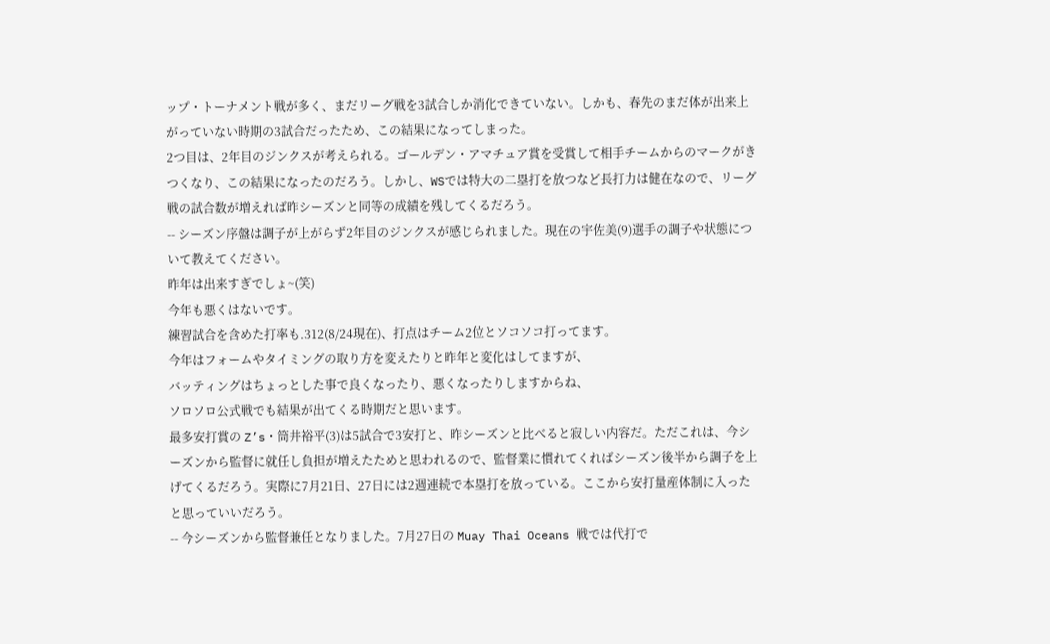ップ・トーナメント戦が多く、まだリーグ戦を3試合しか消化できていない。しかも、春先のまだ体が出来上がっていない時期の3試合だったため、この結果になってしまった。
2つ目は、2年目のジンクスが考えられる。ゴールデン・アマチュア賞を受賞して相手チームからのマークがきつくなり、この結果になったのだろう。しかし、WSでは特大の二塁打を放つなど長打力は健在なので、リーグ戦の試合数が増えれば昨シーズンと同等の成績を残してくるだろう。
-- シーズン序盤は調子が上がらず2年目のジンクスが感じられました。現在の宇佐美(9)選手の調子や状態について教えてください。
昨年は出来すぎでしょ~(笑)
今年も悪くはないです。
練習試合を含めた打率も.312(8/24現在)、打点はチーム2位とソコソコ打ってます。
今年はフォームやタイミングの取り方を変えたりと昨年と変化はしてますが、
バッティングはちょっとした事で良くなったり、悪くなったりしますからね、
ソロソロ公式戦でも結果が出てくる時期だと思います。
最多安打賞の Z’s・筒井裕平(3)は5試合で3安打と、昨シーズンと比べると寂しい内容だ。ただこれは、今シーズンから監督に就任し負担が増えたためと思われるので、監督業に慣れてくればシーズン後半から調子を上げてくるだろう。実際に7月21日、27日には2週連続で本塁打を放っている。ここから安打量産体制に入ったと思っていいだろう。
-- 今シーズンから監督兼任となりました。7月27日の Muay Thai Oceans 戦では代打で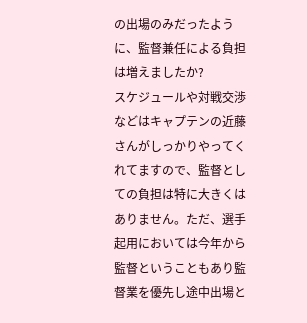の出場のみだったように、監督兼任による負担は増えましたか?
スケジュールや対戦交渉などはキャプテンの近藤さんがしっかりやってくれてますので、監督としての負担は特に大きくはありません。ただ、選手起用においては今年から監督ということもあり監督業を優先し途中出場と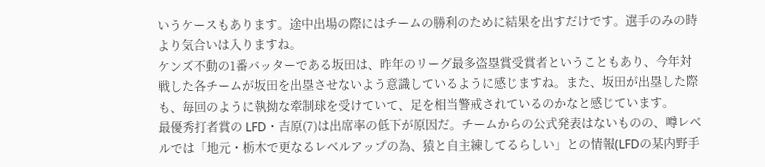いうケースもあります。途中出場の際にはチームの勝利のために結果を出すだけです。選手のみの時より気合いは入りますね。
ケンズ不動の1番バッターである坂田は、昨年のリーグ最多盗塁賞受賞者ということもあり、今年対戦した各チームが坂田を出塁させないよう意識しているように感じますね。また、坂田が出塁した際も、毎回のように執拗な牽制球を受けていて、足を相当警戒されているのかなと感じています。
最優秀打者賞の LFD・吉原(7)は出席率の低下が原因だ。チームからの公式発表はないものの、噂レベルでは「地元・栃木で更なるレベルアップの為、猿と自主練してるらしい」との情報(LFDの某内野手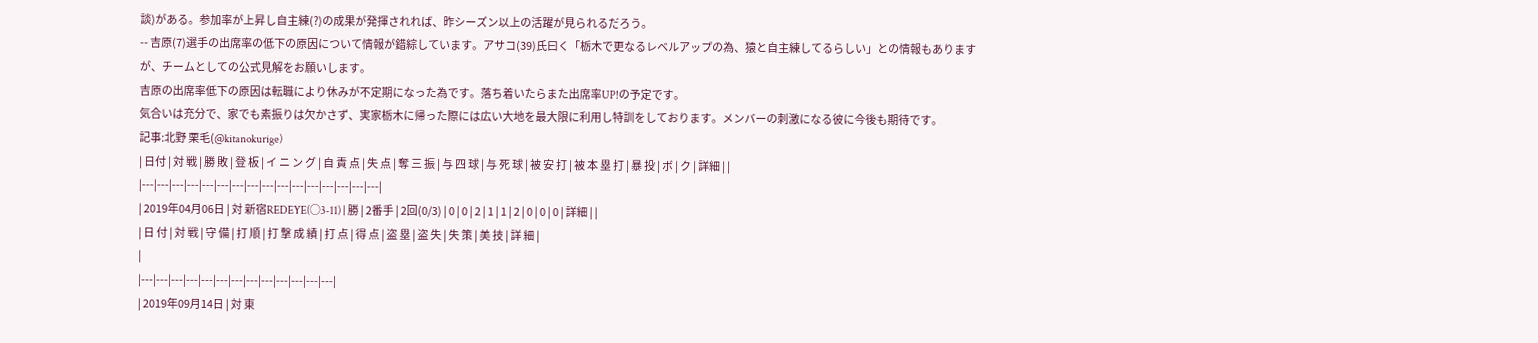談)がある。参加率が上昇し自主練(?)の成果が発揮されれば、昨シーズン以上の活躍が見られるだろう。
-- 吉原(7)選手の出席率の低下の原因について情報が錯綜しています。アサコ(39)氏曰く「栃木で更なるレベルアップの為、猿と自主練してるらしい」との情報もありますが、チームとしての公式見解をお願いします。
吉原の出席率低下の原因は転職により休みが不定期になった為です。落ち着いたらまた出席率UP!の予定です。
気合いは充分で、家でも素振りは欠かさず、実家栃木に帰った際には広い大地を最大限に利用し特訓をしております。メンバーの刺激になる彼に今後も期待です。
記事:北野 栗毛(@kitanokurige)
| 日付 | 対 戦 | 勝 敗 | 登 板 | イ ニ ン グ | 自 責 点 | 失 点 | 奪 三 振 | 与 四 球 | 与 死 球 | 被 安 打 | 被 本 塁 打 | 暴 投 | ボ | ク | 詳細 | |
|---|---|---|---|---|---|---|---|---|---|---|---|---|---|---|---|
| 2019年04月06日 | 対 新宿REDEYE(○3-11) | 勝 | 2番手 | 2回(0/3) | 0 | 0 | 2 | 1 | 1 | 2 | 0 | 0 | 0 | 詳細 | |
| 日 付 | 対 戦 | 守 備 | 打 順 | 打 撃 成 績 | 打 点 | 得 点 | 盗 塁 | 盗 失 | 失 策 | 美 技 | 詳 細 |
|
|---|---|---|---|---|---|---|---|---|---|---|---|---|
| 2019年09月14日 | 対 東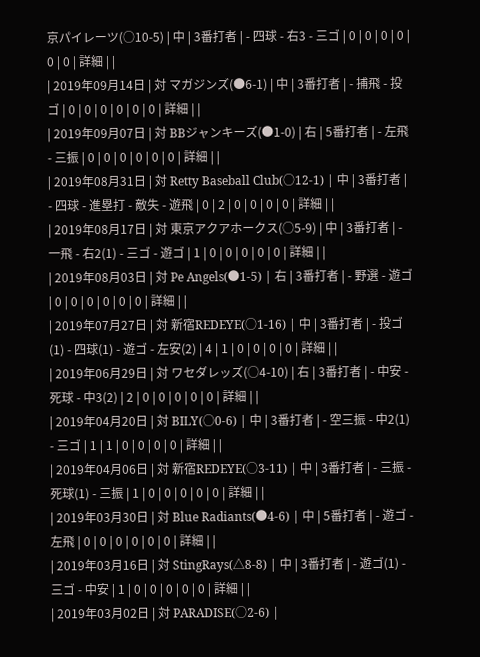京パイレーツ(○10-5) | 中 | 3番打者 | - 四球 - 右3 - 三ゴ | 0 | 0 | 0 | 0 | 0 | 0 | 詳細 | |
| 2019年09月14日 | 対 マガジンズ(●6-1) | 中 | 3番打者 | - 捕飛 - 投ゴ | 0 | 0 | 0 | 0 | 0 | 0 | 詳細 | |
| 2019年09月07日 | 対 BBジャンキーズ(●1-0) | 右 | 5番打者 | - 左飛 - 三振 | 0 | 0 | 0 | 0 | 0 | 0 | 詳細 | |
| 2019年08月31日 | 対 Retty Baseball Club(○12-1) | 中 | 3番打者 | - 四球 - 進塁打 - 敵失 - 遊飛 | 0 | 2 | 0 | 0 | 0 | 0 | 詳細 | |
| 2019年08月17日 | 対 東京アクアホークス(○5-9) | 中 | 3番打者 | - 一飛 - 右2(1) - 三ゴ - 遊ゴ | 1 | 0 | 0 | 0 | 0 | 0 | 詳細 | |
| 2019年08月03日 | 対 Pe Angels(●1-5) | 右 | 3番打者 | - 野選 - 遊ゴ | 0 | 0 | 0 | 0 | 0 | 0 | 詳細 | |
| 2019年07月27日 | 対 新宿REDEYE(○1-16) | 中 | 3番打者 | - 投ゴ(1) - 四球(1) - 遊ゴ - 左安(2) | 4 | 1 | 0 | 0 | 0 | 0 | 詳細 | |
| 2019年06月29日 | 対 ワセダレッズ(○4-10) | 右 | 3番打者 | - 中安 - 死球 - 中3(2) | 2 | 0 | 0 | 0 | 0 | 0 | 詳細 | |
| 2019年04月20日 | 対 BILY(○0-6) | 中 | 3番打者 | - 空三振 - 中2(1) - 三ゴ | 1 | 1 | 0 | 0 | 0 | 0 | 詳細 | |
| 2019年04月06日 | 対 新宿REDEYE(○3-11) | 中 | 3番打者 | - 三振 - 死球(1) - 三振 | 1 | 0 | 0 | 0 | 0 | 0 | 詳細 | |
| 2019年03月30日 | 対 Blue Radiants(●4-6) | 中 | 5番打者 | - 遊ゴ - 左飛 | 0 | 0 | 0 | 0 | 0 | 0 | 詳細 | |
| 2019年03月16日 | 対 StingRays(△8-8) | 中 | 3番打者 | - 遊ゴ(1) - 三ゴ - 中安 | 1 | 0 | 0 | 0 | 0 | 0 | 詳細 | |
| 2019年03月02日 | 対 PARADISE(○2-6) |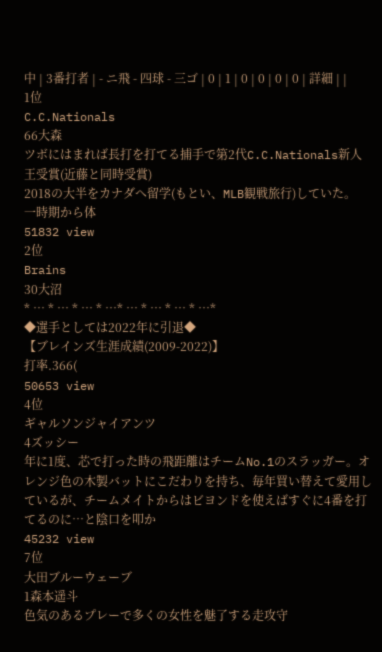中 | 3番打者 | - ニ飛 - 四球 - 三ゴ | 0 | 1 | 0 | 0 | 0 | 0 | 詳細 | |
1位
C.C.Nationals
66大森
ツボにはまれば長打を打てる捕手で第2代C.C.Nationals新人王受賞(近藤と同時受賞)
2018の大半をカナダへ留学(もとい、MLB観戦旅行)していた。
一時期から体
51832 view
2位
Brains
30大沼
* … * … * … * …* … * … * … * …*
◆選手としては2022年に引退◆
【ブレインズ生涯成績(2009-2022)】
打率.366(
50653 view
4位
ギャルソンジャイアンツ
4ズッシー
年に1度、芯で打った時の飛距離はチームNo.1のスラッガー。オレンジ色の木製バットにこだわりを持ち、毎年買い替えて愛用しているが、チームメイトからはビヨンドを使えばすぐに4番を打てるのに…と陰口を叩か
45232 view
7位
大田ブルーウェーブ
1森本遥斗
色気のあるプレーで多くの女性を魅了する走攻守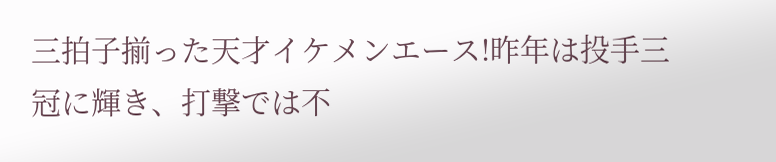三拍子揃った天才イケメンエース!昨年は投手三冠に輝き、打撃では不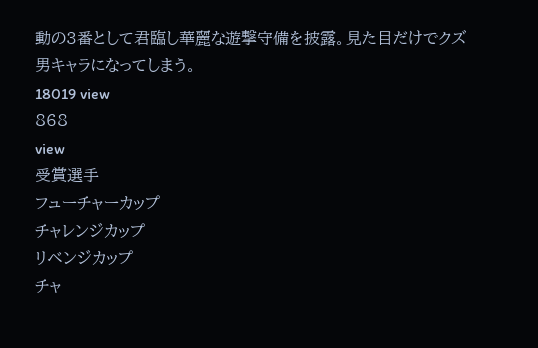動の3番として君臨し華麗な遊撃守備を披露。見た目だけでクズ男キャラになってしまう。
18019 view
868
view
受賞選手
フューチャーカップ
チャレンジカップ
リベンジカップ
チャ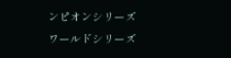ンピオンシリーズ
ワールドシリーズ